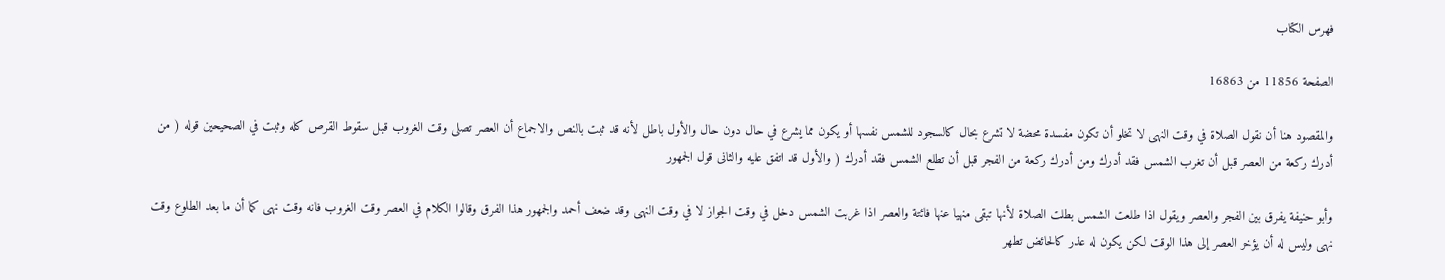فهرس الكتاب

الصفحة 11856 من 16863

والمقصود هنا أن نقول الصلاة في وقت النهى لا تخلو أن تكون مفسدة محضة لا تشرع بحال كالسجود للشمس نفسها أو يكون مما يشرع في حال دون حال والأول باطل لأنه قد ثبت بالنص والاجماع أن العصر تصلى وقت الغروب قبل سقوط القرص كله وثبت في الصحيحين قوله ( من أدرك ركعة من العصر قبل أن تغرب الشمس فقد أدرك ومن أدرك ركعة من الفجر قبل أن تطلع الشمس فقد أدرك ( والأول قد اتفق عليه والثانى قول الجمهور

وأبو حنيفة يفرق بين الفجر والعصر ويقول اذا طلعت الشمس بطلت الصلاة لأنها تبقى منهيا عنها فائتة والعصر اذا غربت الشمس دخل في وقت الجواز لا في وقت النهى وقد ضعف أحمد والجمهور هذا الفرق وقالوا الكلام في العصر وقت الغروب فانه وقت نهى كما أن ما بعد الطلوع وقت نهى وليس له أن يؤخر العصر إلى هذا الوقت لكن يكون له عذر كالحائض تطهر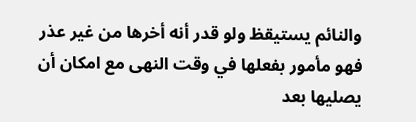والنائم يستيقظ ولو قدر أنه أخرها من غير عذر فهو مأمور بفعلها في وقت النهى مع امكان أن يصليها بعد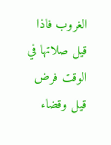الغروب فاذا قيل صلاتها في الوقت فرض قيل وقضاء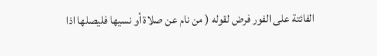الفائتة على الفور فرض لقوله ( من نام عن صلاة أو نسيها فليصلها اذا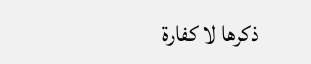ذكرها لا كفارة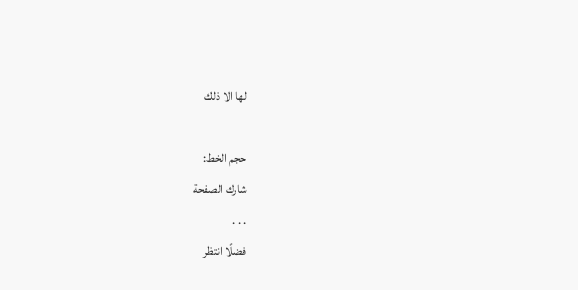لها الا ذلك

حجم الخط:
شارك الصفحة
. . .
فضلًا انتظر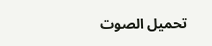تحميل الصوت